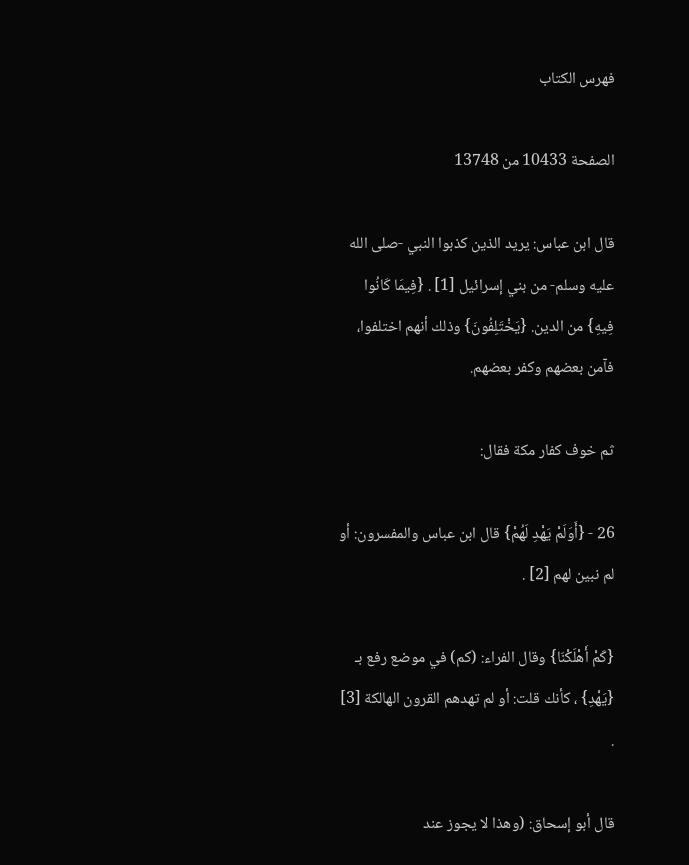فهرس الكتاب

الصفحة 10433 من 13748

قال ابن عباس: يريد الذين كذبوا النبي -صلى الله عليه وسلم- من بني إسرائيل [1] . {فِيمَا كَانُوا فِيهِ} من الدين. {يَخْتَلِفُونَ} وذلك أنهم اختلفوا، فآمن بعضهم وكفر بعضهم.

ثم خوف كفار مكة فقال:

26 - {أَوَلَمْ يَهْدِ لَهُمْ} قال ابن عباس والمفسرون: أو لم نبين لهم [2] .

{كَمْ أَهْلَكْنَا} وقال الفراء: (كم) في موضع رفع بـ {يَهْدِ} ، كأنك قلت: أو لم تهدهم القرون الهالكة [3] .

قال أبو إسحاق: (وهذا لا يجوز عند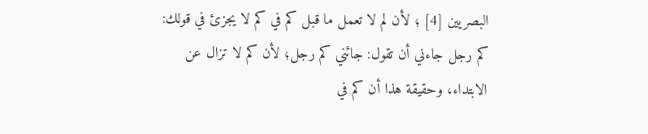البصريين [4] ؛ لأن لم لا تعمل ما قبل كم في كم لا يجزئ في قولك: كم رجل جاءني أن تقول: جائني كم رجل؛ لأن كم لا تزال عن الابتداء، وحقيقة هذا أن كم في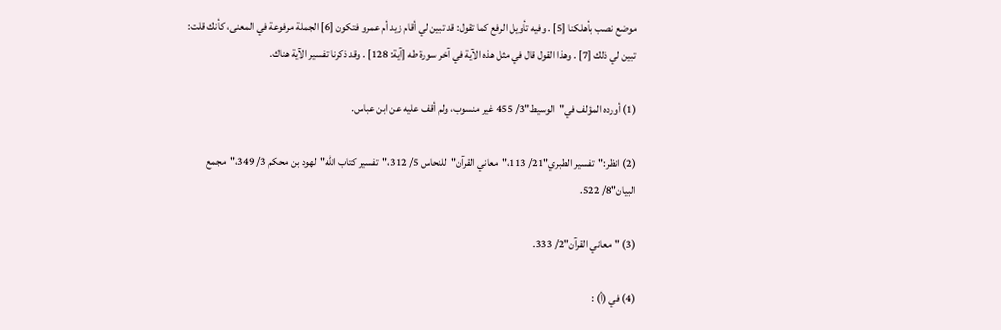موضع نصب بأهلكنا [5] . وفيه تأويل الرفع كما تقول: قد تبين لي أقام زيد أم عمرو فتكون [6] الجملة مرفوعة في المعنى، كأنك قلت: تبين لي ذلك [7] . وهذا القول قال في مثل هذه الآية في آخر سورة طه [آية: 128] . وقد ذكرنا تفسير الآية هناك.

(1) أورده المؤلف في"الوسيط"3/ 455 غير منسوب، ولم أقف عليه عن ابن عباس.

(2) انظر:"تفسير الطبري"21/ 113،"معاني القرآن"للنحاس 5/ 312،"تفسير كتاب الله"لهود بن محكم 3/ 349،"مجمع البيان"8/ 522.

(3) "معاني القرآن"2/ 333.

(4) في (أ) :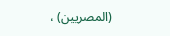(المصريين) ،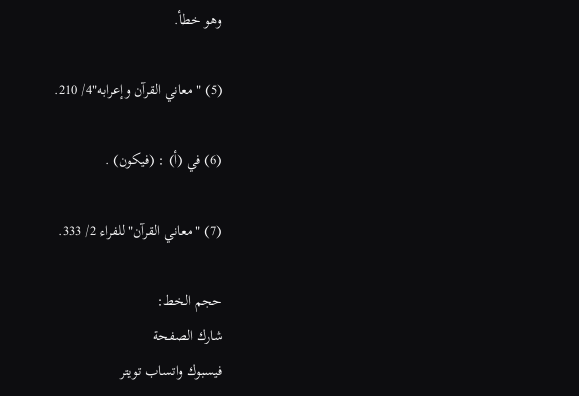وهو خطأ.

(5) "معاني القرآن وإعرابه"4/ 210.

(6) في (أ) : (فيكون) .

(7) "معاني القرآن"للفراء 2/ 333.

حجم الخط:
شارك الصفحة
فيسبوك واتساب تويتر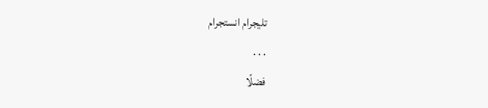تليجرام انستجرام
. . .
فضلًا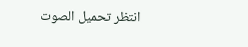انتظر تحميل الصوت